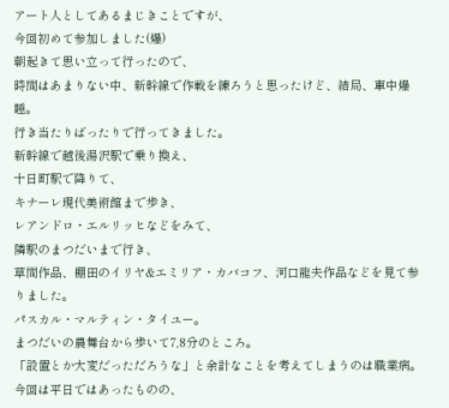アート人としてあるまじきことですが、
今回初めて参加しました(爆)
朝起きて思い立って行ったので、
時間はあまりない中、新幹線で作戦を練ろうと思ったけど、結局、車中爆睡。
行き当たりばったりで行ってきました。
新幹線で越後湯沢駅で乗り換え、
十日町駅で降りて、
キナーレ現代美術館まで歩き、
レアンドロ・エルリッヒなどをみて、
隣駅のまつだいまで行き、
草間作品、棚田のイリヤ&エミリア・カバコフ、河口龍夫作品などを見て参りました。
パスカル・マルティン・タイユー。
まつだいの農舞台から歩いて7,8分のところ。
「設置とか大変だっただろうな」と余計なことを考えてしまうのは職業病。
今回は平日ではあったものの、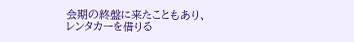会期の終盤に来たこともあり、
レンタカーを借りる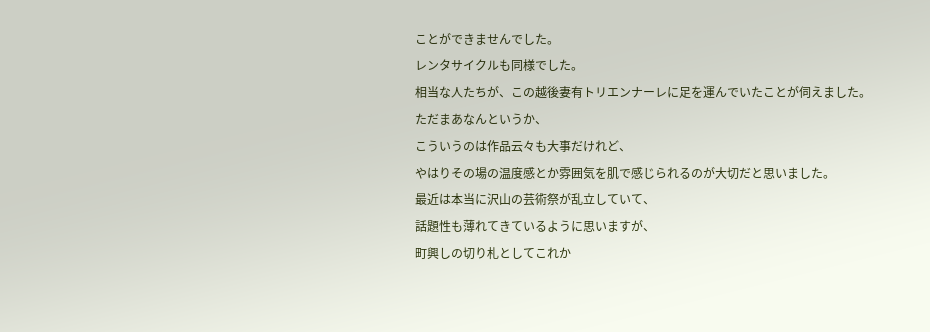ことができませんでした。
レンタサイクルも同様でした。
相当な人たちが、この越後妻有トリエンナーレに足を運んでいたことが伺えました。
ただまあなんというか、
こういうのは作品云々も大事だけれど、
やはりその場の温度感とか雰囲気を肌で感じられるのが大切だと思いました。
最近は本当に沢山の芸術祭が乱立していて、
話題性も薄れてきているように思いますが、
町興しの切り札としてこれか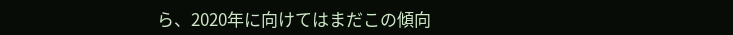ら、2020年に向けてはまだこの傾向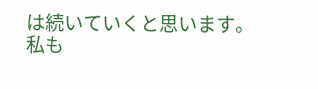は続いていくと思います。
私も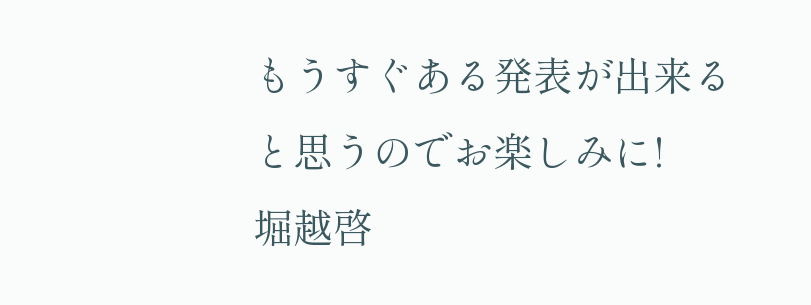もうすぐある発表が出来ると思うのでお楽しみに!
堀越啓